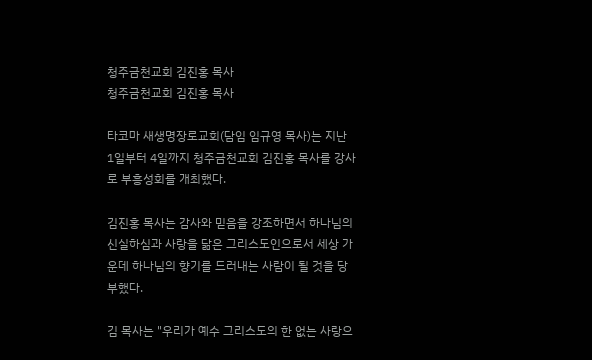청주금천교회 김진홍 목사
청주금천교회 김진홍 목사

타코마 새생명장로교회(담임 임규영 목사)는 지난 1일부터 4일까지 청주금천교회 김진홍 목사를 강사로 부흥성회를 개최했다.

김진홍 목사는 감사와 믿음을 강조하면서 하나님의 신실하심과 사랑을 닮은 그리스도인으로서 세상 가운데 하나님의 향기를 드러내는 사람이 될 것을 당부했다.

김 목사는 "우리가 예수 그리스도의 한 없는 사랑으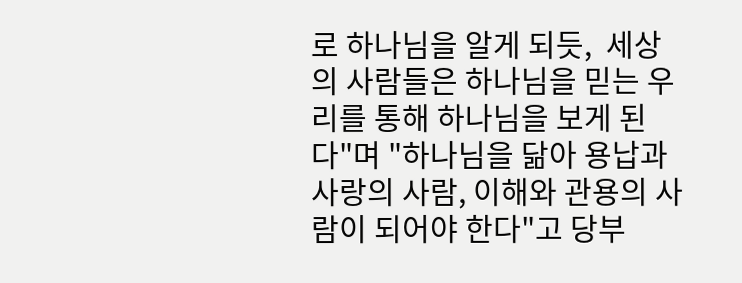로 하나님을 알게 되듯,  세상의 사람들은 하나님을 믿는 우리를 통해 하나님을 보게 된다"며 "하나님을 닮아 용납과 사랑의 사람, 이해와 관용의 사람이 되어야 한다"고 당부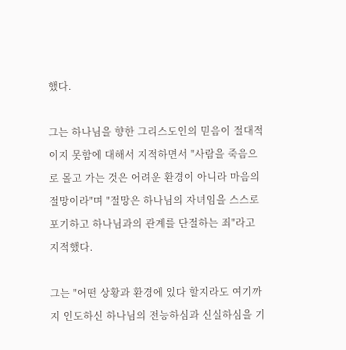했다.

그는 하나님을 향한 그리스도인의 믿음이 절대적이지 못함에 대해서 지적하면서 "사람을 죽음으로 몰고 가는 것은 어려운 환경이 아니라 마음의 절망이라"며 "절망은 하나님의 자녀임을 스스로 포기하고 하나님과의 관계를 단절하는 죄"라고 지적했다.

그는 "어떤 상황과 환경에 있다 할지라도 여기까지 인도하신 하나님의 전능하심과 신실하심을 기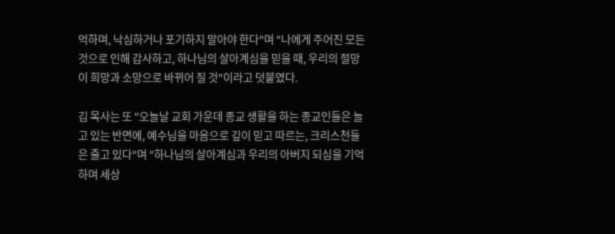억하며, 낙심하거나 포기하지 말아야 한다"며 "나에게 주어진 모든 것으로 인해 감사하고, 하나님의 살아계심을 믿을 때, 우리의 절망이 희망과 소망으로 바뀌어 질 것"이라고 덧붙였다.

김 목사는 또 "오늘날 교회 가운데 종교 생활을 하는 종교인들은 늘고 있는 반면에, 예수님을 마음으로 깊이 믿고 따르는, 크리스천들은 줄고 있다"며 "하나님의 살아계심과 우리의 아버지 되심을 기억하며 세상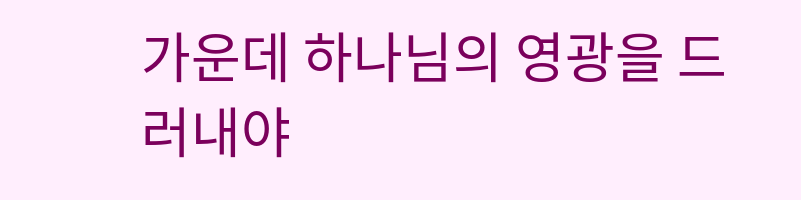가운데 하나님의 영광을 드러내야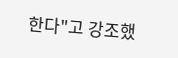한다"고 강조했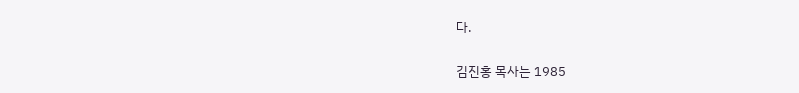다.

김진홍 목사는 1985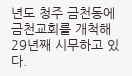년도 청주 금천동에 금천교회를 개척해 29년째 시무하고 있다.